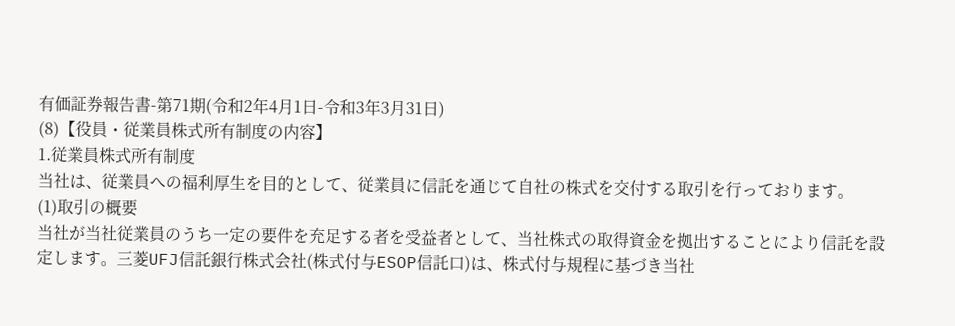有価証券報告書-第71期(令和2年4月1日-令和3年3月31日)
(8)【役員・従業員株式所有制度の内容】
1.従業員株式所有制度
当社は、従業員への福利厚生を目的として、従業員に信託を通じて自社の株式を交付する取引を行っております。
(1)取引の概要
当社が当社従業員のうち一定の要件を充足する者を受益者として、当社株式の取得資金を拠出することにより信託を設定します。三菱UFJ信託銀行株式会社(株式付与ESOP信託口)は、株式付与規程に基づき当社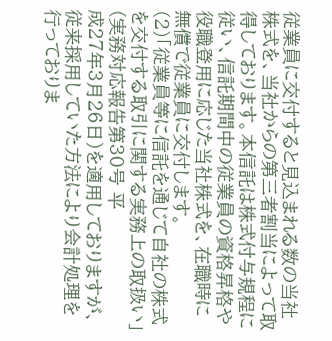従業員に交付すると見込まれる数の当社株式を、当社からの第三者割当によって取得しております。本信託は株式付与規程に従い、信託期間中の従業員の資格昇格や役職登用に応じた当社株式を、在職時に無償で従業員に交付します。
(2)「従業員等に信託を通じて自社の株式を交付する取引に関する実務上の取扱い」(実務対応報告第30号 平
成27年3月26日)を適用しておりますが、従来採用していた方法により会計処理を行っておりま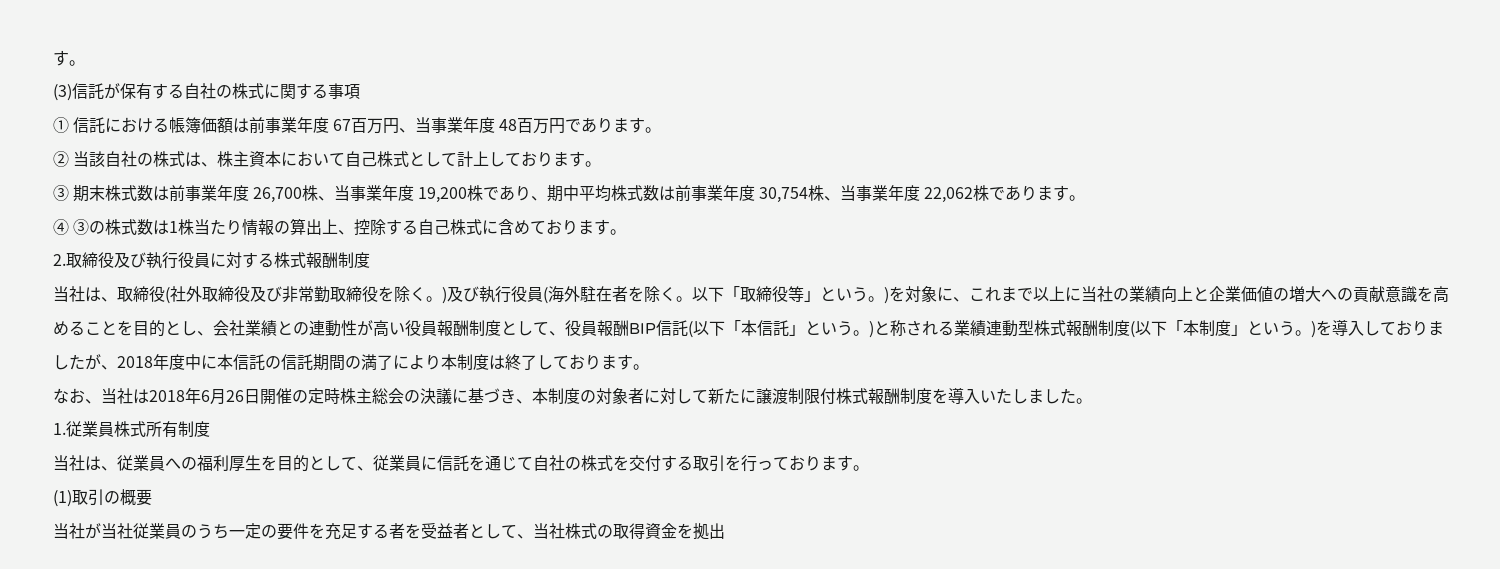す。
(3)信託が保有する自社の株式に関する事項
① 信託における帳簿価額は前事業年度 67百万円、当事業年度 48百万円であります。
② 当該自社の株式は、株主資本において自己株式として計上しております。
③ 期末株式数は前事業年度 26,700株、当事業年度 19,200株であり、期中平均株式数は前事業年度 30,754株、当事業年度 22,062株であります。
④ ③の株式数は1株当たり情報の算出上、控除する自己株式に含めております。
2.取締役及び執行役員に対する株式報酬制度
当社は、取締役(社外取締役及び非常勤取締役を除く。)及び執行役員(海外駐在者を除く。以下「取締役等」という。)を対象に、これまで以上に当社の業績向上と企業価値の増大への貢献意識を高めることを目的とし、会社業績との連動性が高い役員報酬制度として、役員報酬BIP信託(以下「本信託」という。)と称される業績連動型株式報酬制度(以下「本制度」という。)を導入しておりましたが、2018年度中に本信託の信託期間の満了により本制度は終了しております。
なお、当社は2018年6月26日開催の定時株主総会の決議に基づき、本制度の対象者に対して新たに譲渡制限付株式報酬制度を導入いたしました。
1.従業員株式所有制度
当社は、従業員への福利厚生を目的として、従業員に信託を通じて自社の株式を交付する取引を行っております。
(1)取引の概要
当社が当社従業員のうち一定の要件を充足する者を受益者として、当社株式の取得資金を拠出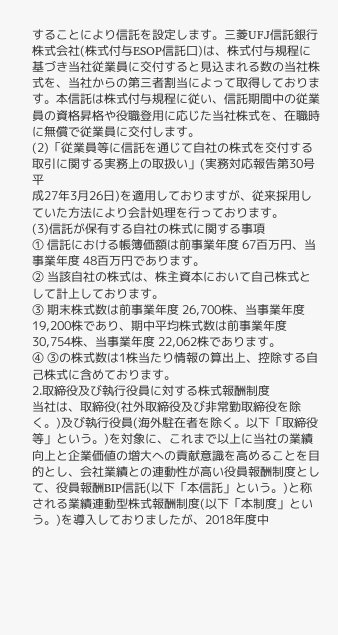することにより信託を設定します。三菱UFJ信託銀行株式会社(株式付与ESOP信託口)は、株式付与規程に基づき当社従業員に交付すると見込まれる数の当社株式を、当社からの第三者割当によって取得しております。本信託は株式付与規程に従い、信託期間中の従業員の資格昇格や役職登用に応じた当社株式を、在職時に無償で従業員に交付します。
(2)「従業員等に信託を通じて自社の株式を交付する取引に関する実務上の取扱い」(実務対応報告第30号 平
成27年3月26日)を適用しておりますが、従来採用していた方法により会計処理を行っております。
(3)信託が保有する自社の株式に関する事項
① 信託における帳簿価額は前事業年度 67百万円、当事業年度 48百万円であります。
② 当該自社の株式は、株主資本において自己株式として計上しております。
③ 期末株式数は前事業年度 26,700株、当事業年度 19,200株であり、期中平均株式数は前事業年度 30,754株、当事業年度 22,062株であります。
④ ③の株式数は1株当たり情報の算出上、控除する自己株式に含めております。
2.取締役及び執行役員に対する株式報酬制度
当社は、取締役(社外取締役及び非常勤取締役を除く。)及び執行役員(海外駐在者を除く。以下「取締役等」という。)を対象に、これまで以上に当社の業績向上と企業価値の増大への貢献意識を高めることを目的とし、会社業績との連動性が高い役員報酬制度として、役員報酬BIP信託(以下「本信託」という。)と称される業績連動型株式報酬制度(以下「本制度」という。)を導入しておりましたが、2018年度中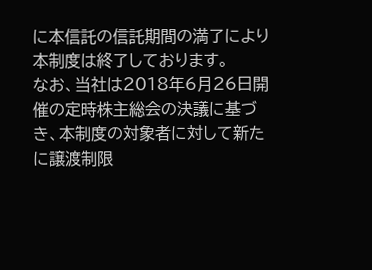に本信託の信託期間の満了により本制度は終了しております。
なお、当社は2018年6月26日開催の定時株主総会の決議に基づき、本制度の対象者に対して新たに譲渡制限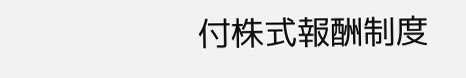付株式報酬制度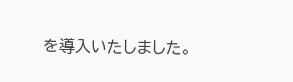を導入いたしました。